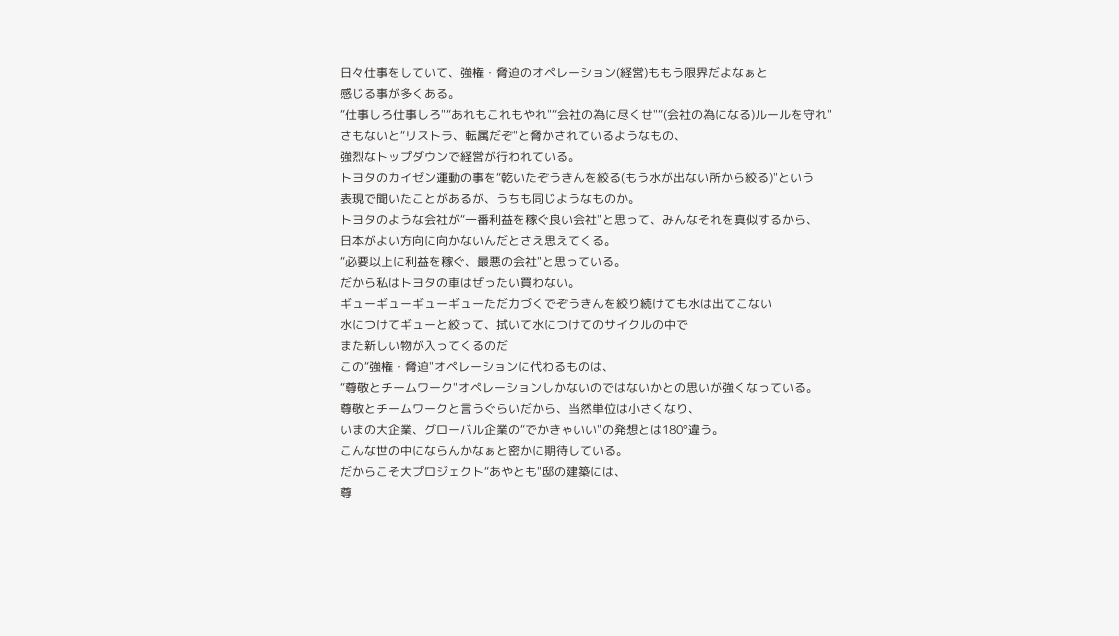日々仕事をしていて、強権・脅迫のオペレーション(経営)ももう限界だよなぁと
感じる事が多くある。
“仕事しろ仕事しろ"“あれもこれもやれ"“会社の為に尽くせ"“(会社の為になる)ルールを守れ"
さもないと“リストラ、転属だぞ"と脅かされているようなもの、
強烈なトップダウンで経営が行われている。
トヨタのカイゼン運動の事を“乾いたぞうきんを絞る(もう水が出ない所から絞る)"という
表現で聞いたことがあるが、うちも同じようなものか。
トヨタのような会社が“一番利益を稼ぐ良い会社"と思って、みんなそれを真似するから、
日本がよい方向に向かないんだとさえ思えてくる。
“必要以上に利益を稼ぐ、最悪の会社"と思っている。
だから私はトヨタの車はぜったい買わない。
ギューギューギューギューただ力づくでぞうきんを絞り続けても水は出てこない
水につけてギューと絞って、拭いて水につけてのサイクルの中で
また新しい物が入ってくるのだ
この“強権・脅迫"オペレーションに代わるものは、
“尊敬とチームワーク"オペレーションしかないのではないかとの思いが強くなっている。
尊敬とチームワークと言うぐらいだから、当然単位は小さくなり、
いまの大企業、グローバル企業の“でかきゃいい"の発想とは180°違う。
こんな世の中にならんかなぁと密かに期待している。
だからこそ大プロジェクト“あやとも"邸の建築には、
尊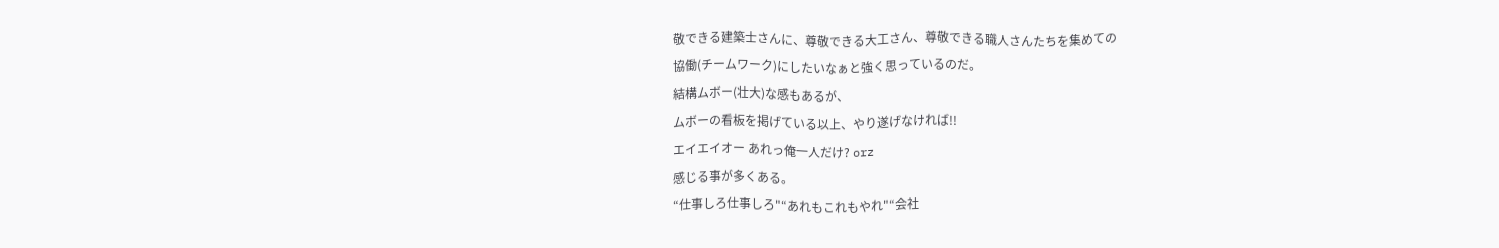敬できる建築士さんに、尊敬できる大工さん、尊敬できる職人さんたちを集めての
協働(チームワーク)にしたいなぁと強く思っているのだ。
結構ムボー(壮大)な感もあるが、
ムボーの看板を掲げている以上、やり遂げなければ!!
エイエイオー あれっ俺一人だけ? orz
感じる事が多くある。
“仕事しろ仕事しろ"“あれもこれもやれ"“会社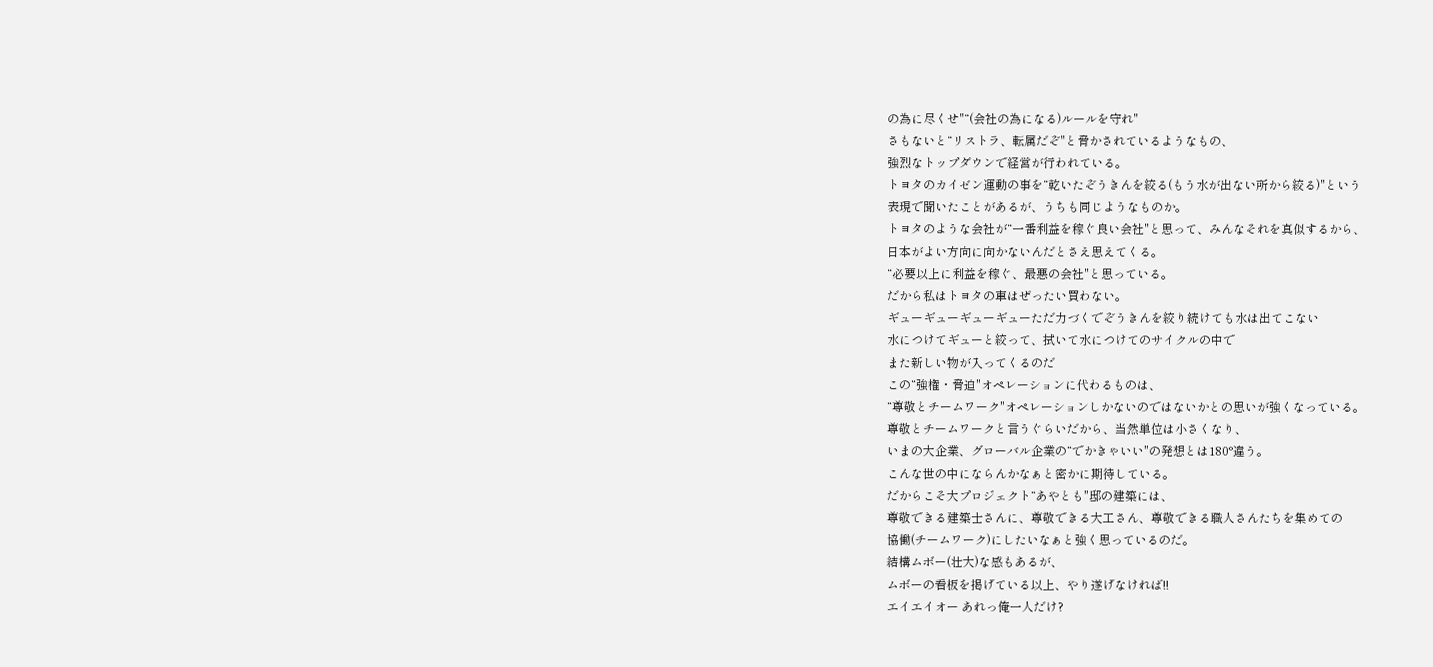の為に尽くせ"“(会社の為になる)ルールを守れ"
さもないと“リストラ、転属だぞ"と脅かされているようなもの、
強烈なトップダウンで経営が行われている。
トヨタのカイゼン運動の事を“乾いたぞうきんを絞る(もう水が出ない所から絞る)"という
表現で聞いたことがあるが、うちも同じようなものか。
トヨタのような会社が“一番利益を稼ぐ良い会社"と思って、みんなそれを真似するから、
日本がよい方向に向かないんだとさえ思えてくる。
“必要以上に利益を稼ぐ、最悪の会社"と思っている。
だから私はトヨタの車はぜったい買わない。
ギューギューギューギューただ力づくでぞうきんを絞り続けても水は出てこない
水につけてギューと絞って、拭いて水につけてのサイクルの中で
また新しい物が入ってくるのだ
この“強権・脅迫"オペレーションに代わるものは、
“尊敬とチームワーク"オペレーションしかないのではないかとの思いが強くなっている。
尊敬とチームワークと言うぐらいだから、当然単位は小さくなり、
いまの大企業、グローバル企業の“でかきゃいい"の発想とは180°違う。
こんな世の中にならんかなぁと密かに期待している。
だからこそ大プロジェクト“あやとも"邸の建築には、
尊敬できる建築士さんに、尊敬できる大工さん、尊敬できる職人さんたちを集めての
協働(チームワーク)にしたいなぁと強く思っているのだ。
結構ムボー(壮大)な感もあるが、
ムボーの看板を掲げている以上、やり遂げなければ!!
エイエイオー あれっ俺一人だけ?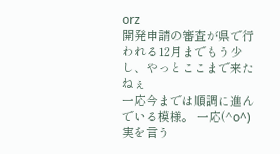orz
開発申請の審査が県で行われる12月までもう少し、やっとここまで来たねぇ
一応今までは順調に進んでいる模様。 一応(^o^)
実を言う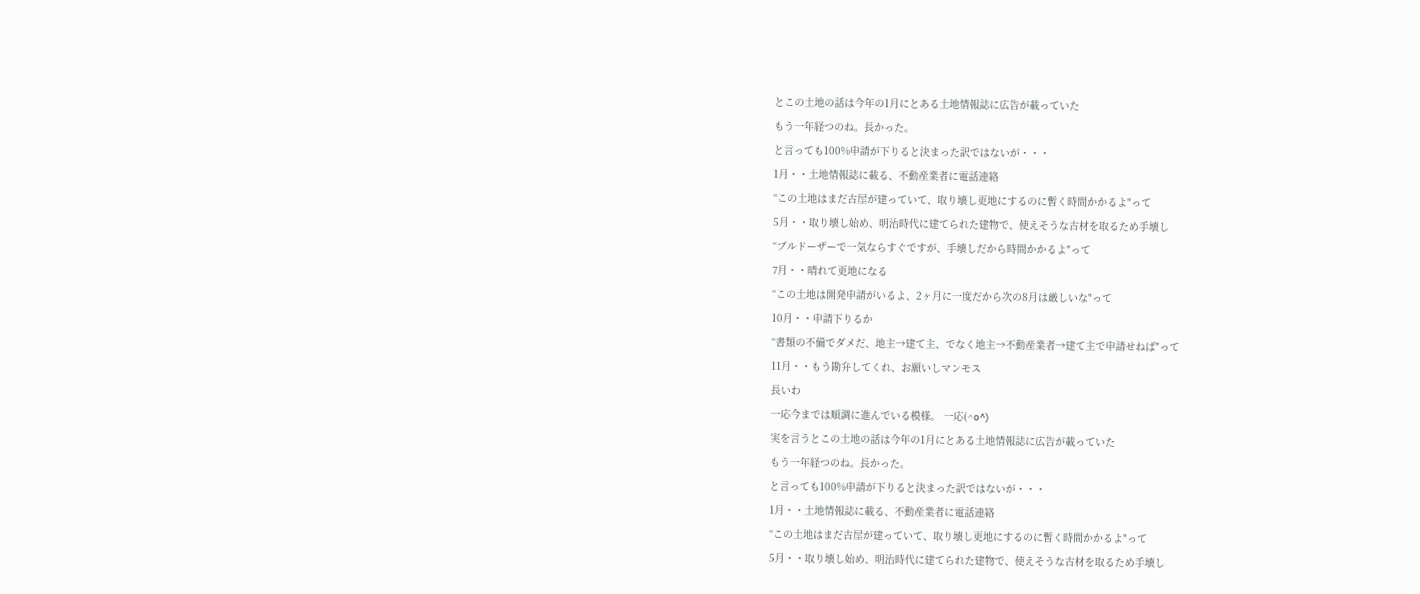とこの土地の話は今年の1月にとある土地情報誌に広告が載っていた
もう一年経つのね。長かった。
と言っても100%申請が下りると決まった訳ではないが・・・
1月・・土地情報誌に載る、不動産業者に電話連絡
“この土地はまだ古屋が建っていて、取り壊し更地にするのに暫く時間かかるよ"って
5月・・取り壊し始め、明治時代に建てられた建物で、使えそうな古材を取るため手壊し
“ブルドーザーで一気ならすぐですが、手壊しだから時間かかるよ"って
7月・・晴れて更地になる
“この土地は開発申請がいるよ、2ヶ月に一度だから次の8月は厳しいな"って
10月・・申請下りるか
“書類の不備でダメだ、地主→建て主、でなく地主→不動産業者→建て主で申請せねば"って
11月・・もう勘弁してくれ、お願いしマンモス
長いわ
一応今までは順調に進んでいる模様。 一応(^o^)
実を言うとこの土地の話は今年の1月にとある土地情報誌に広告が載っていた
もう一年経つのね。長かった。
と言っても100%申請が下りると決まった訳ではないが・・・
1月・・土地情報誌に載る、不動産業者に電話連絡
“この土地はまだ古屋が建っていて、取り壊し更地にするのに暫く時間かかるよ"って
5月・・取り壊し始め、明治時代に建てられた建物で、使えそうな古材を取るため手壊し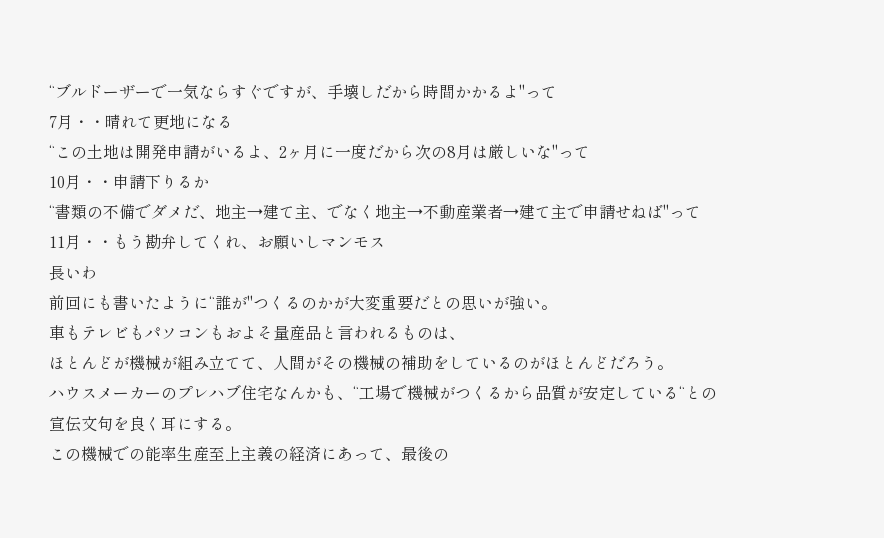“ブルドーザーで一気ならすぐですが、手壊しだから時間かかるよ"って
7月・・晴れて更地になる
“この土地は開発申請がいるよ、2ヶ月に一度だから次の8月は厳しいな"って
10月・・申請下りるか
“書類の不備でダメだ、地主→建て主、でなく地主→不動産業者→建て主で申請せねば"って
11月・・もう勘弁してくれ、お願いしマンモス
長いわ
前回にも書いたように“誰が"つくるのかが大変重要だとの思いが強い。
車もテレビもパソコンもおよそ量産品と言われるものは、
ほとんどが機械が組み立てて、人間がその機械の補助をしているのがほとんどだろう。
ハウスメーカーのプレハブ住宅なんかも、“工場で機械がつくるから品質が安定している“との
宣伝文句を良く耳にする。
この機械での能率生産至上主義の経済にあって、最後の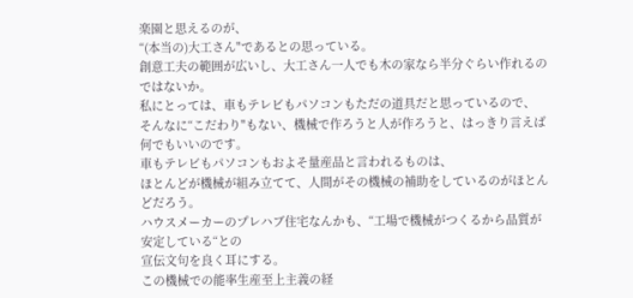楽園と思えるのが、
“(本当の)大工さん"であるとの思っている。
創意工夫の範囲が広いし、大工さん一人でも木の家なら半分ぐらい作れるのではないか。
私にとっては、車もテレビもパソコンもただの道具だと思っているので、
そんなに“こだわり"もない、機械で作ろうと人が作ろうと、はっきり言えば何でもいいのです。
車もテレビもパソコンもおよそ量産品と言われるものは、
ほとんどが機械が組み立てて、人間がその機械の補助をしているのがほとんどだろう。
ハウスメーカーのプレハブ住宅なんかも、“工場で機械がつくるから品質が安定している“との
宣伝文句を良く耳にする。
この機械での能率生産至上主義の経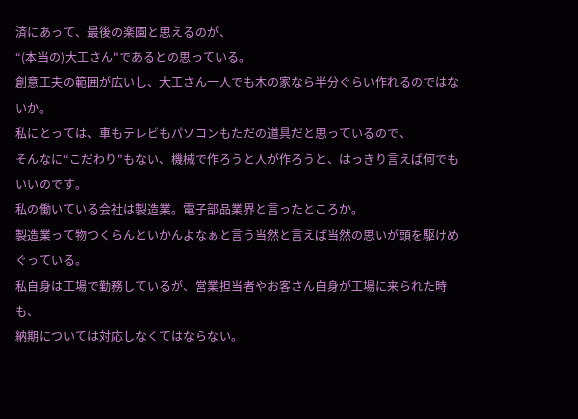済にあって、最後の楽園と思えるのが、
“(本当の)大工さん"であるとの思っている。
創意工夫の範囲が広いし、大工さん一人でも木の家なら半分ぐらい作れるのではないか。
私にとっては、車もテレビもパソコンもただの道具だと思っているので、
そんなに“こだわり"もない、機械で作ろうと人が作ろうと、はっきり言えば何でもいいのです。
私の働いている会社は製造業。電子部品業界と言ったところか。
製造業って物つくらんといかんよなぁと言う当然と言えば当然の思いが頭を駆けめぐっている。
私自身は工場で勤務しているが、営業担当者やお客さん自身が工場に来られた時も、
納期については対応しなくてはならない。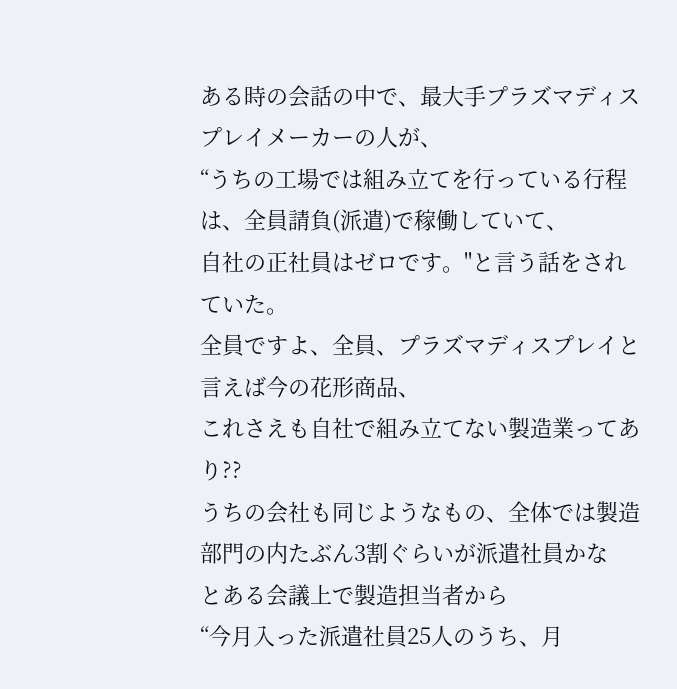ある時の会話の中で、最大手プラズマディスプレイメーカーの人が、
“うちの工場では組み立てを行っている行程は、全員請負(派遣)で稼働していて、
自社の正社員はゼロです。"と言う話をされていた。
全員ですよ、全員、プラズマディスプレイと言えば今の花形商品、
これさえも自社で組み立てない製造業ってあり??
うちの会社も同じようなもの、全体では製造部門の内たぶん3割ぐらいが派遣社員かな
とある会議上で製造担当者から
“今月入った派遣社員25人のうち、月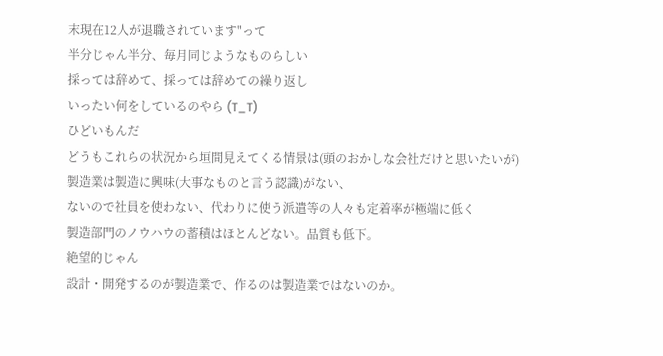末現在12人が退職されています"って
半分じゃん半分、毎月同じようなものらしい
採っては辞めて、採っては辞めての繰り返し
いったい何をしているのやら (T_T)
ひどいもんだ
どうもこれらの状況から垣間見えてくる情景は(頭のおかしな会社だけと思いたいが)
製造業は製造に興味(大事なものと言う認識)がない、
ないので社員を使わない、代わりに使う派遣等の人々も定着率が極端に低く
製造部門のノウハウの蓄積はほとんどない。品質も低下。
絶望的じゃん
設計・開発するのが製造業で、作るのは製造業ではないのか。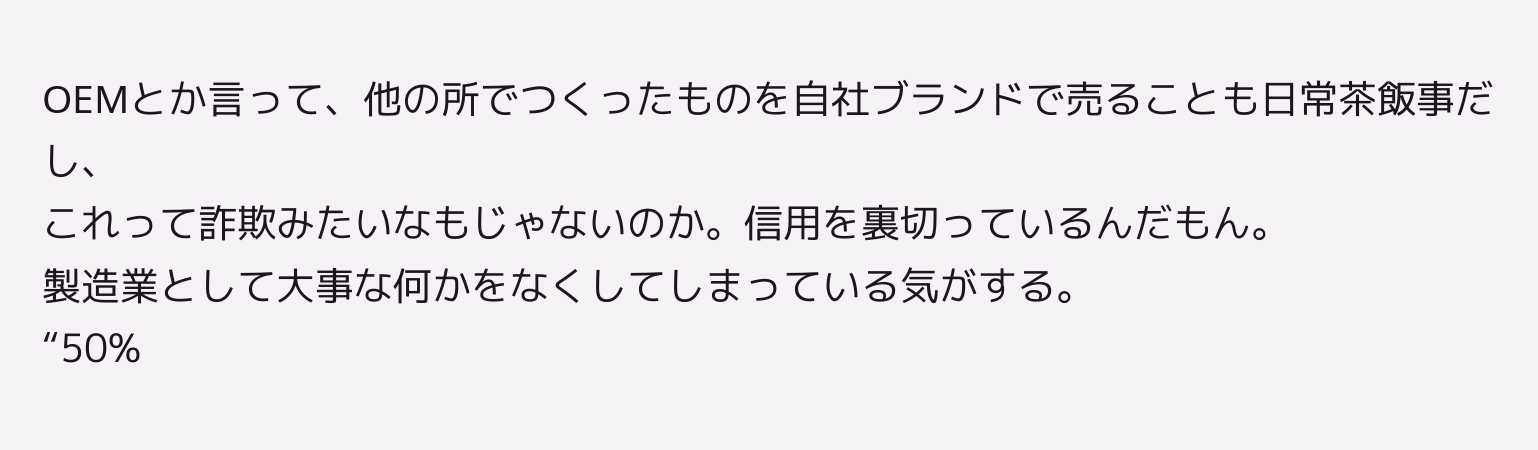OEMとか言って、他の所でつくったものを自社ブランドで売ることも日常茶飯事だし、
これって詐欺みたいなもじゃないのか。信用を裏切っているんだもん。
製造業として大事な何かをなくしてしまっている気がする。
“50%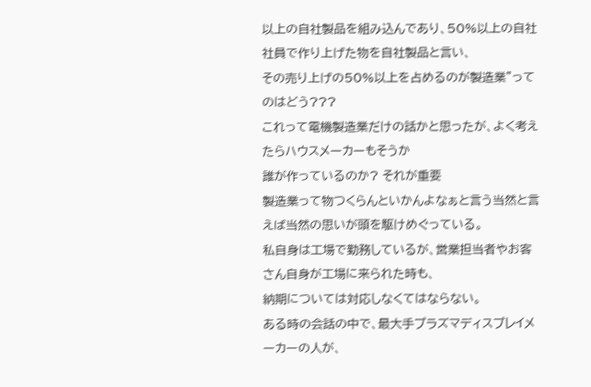以上の自社製品を組み込んであり、50%以上の自社社員で作り上げた物を自社製品と言い、
その売り上げの50%以上を占めるのが製造業"ってのはどう???
これって電機製造業だけの話かと思ったが、よく考えたらハウスメーカーもそうか
誰が作っているのか? それが重要
製造業って物つくらんといかんよなぁと言う当然と言えば当然の思いが頭を駆けめぐっている。
私自身は工場で勤務しているが、営業担当者やお客さん自身が工場に来られた時も、
納期については対応しなくてはならない。
ある時の会話の中で、最大手プラズマディスプレイメーカーの人が、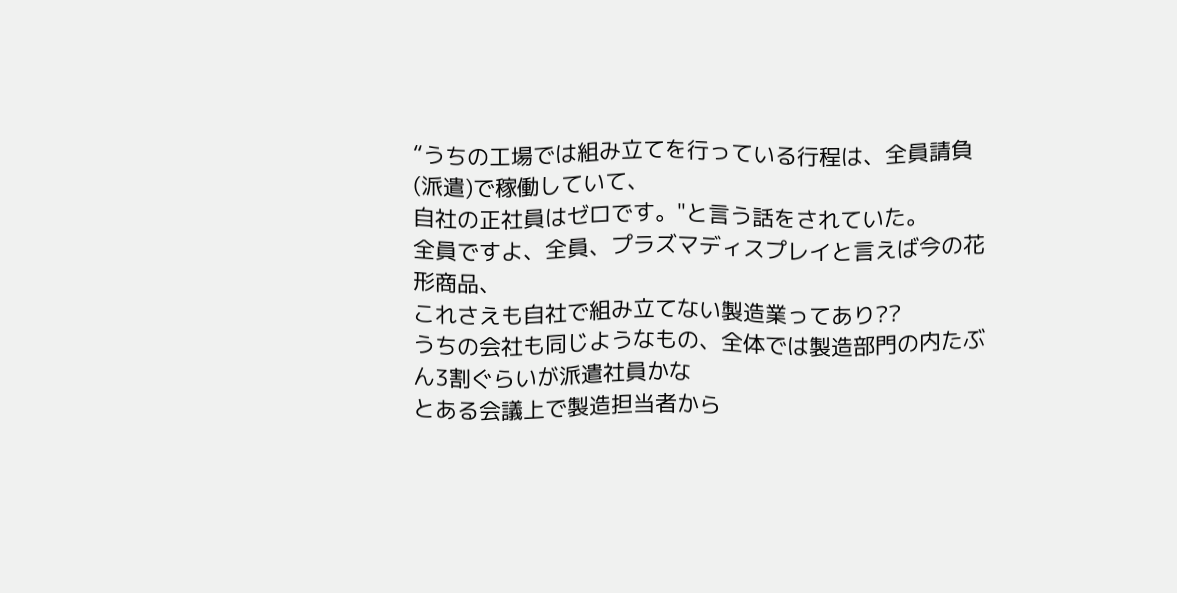“うちの工場では組み立てを行っている行程は、全員請負(派遣)で稼働していて、
自社の正社員はゼロです。"と言う話をされていた。
全員ですよ、全員、プラズマディスプレイと言えば今の花形商品、
これさえも自社で組み立てない製造業ってあり??
うちの会社も同じようなもの、全体では製造部門の内たぶん3割ぐらいが派遣社員かな
とある会議上で製造担当者から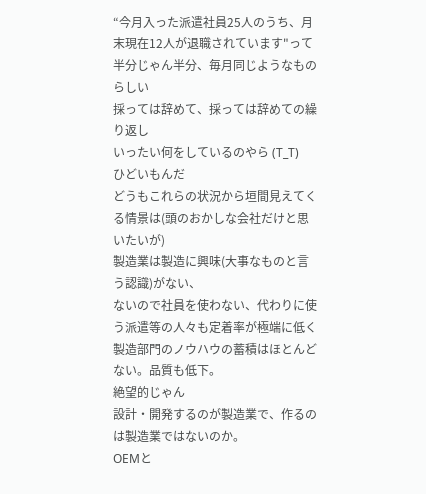“今月入った派遣社員25人のうち、月末現在12人が退職されています"って
半分じゃん半分、毎月同じようなものらしい
採っては辞めて、採っては辞めての繰り返し
いったい何をしているのやら (T_T)
ひどいもんだ
どうもこれらの状況から垣間見えてくる情景は(頭のおかしな会社だけと思いたいが)
製造業は製造に興味(大事なものと言う認識)がない、
ないので社員を使わない、代わりに使う派遣等の人々も定着率が極端に低く
製造部門のノウハウの蓄積はほとんどない。品質も低下。
絶望的じゃん
設計・開発するのが製造業で、作るのは製造業ではないのか。
OEMと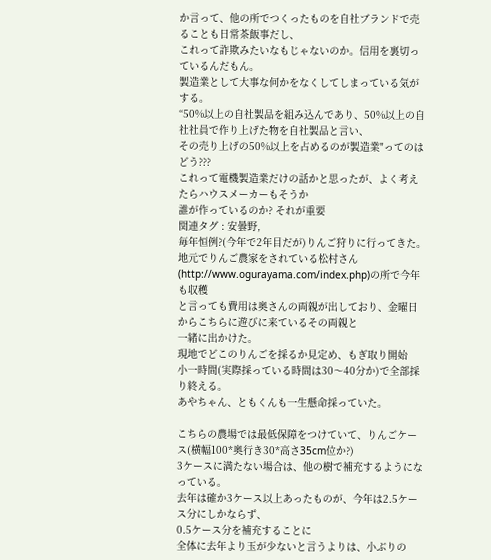か言って、他の所でつくったものを自社ブランドで売ることも日常茶飯事だし、
これって詐欺みたいなもじゃないのか。信用を裏切っているんだもん。
製造業として大事な何かをなくしてしまっている気がする。
“50%以上の自社製品を組み込んであり、50%以上の自社社員で作り上げた物を自社製品と言い、
その売り上げの50%以上を占めるのが製造業"ってのはどう???
これって電機製造業だけの話かと思ったが、よく考えたらハウスメーカーもそうか
誰が作っているのか? それが重要
関連タグ : 安曇野,
毎年恒例?(今年で2年目だが)りんご狩りに行ってきた。
地元でりんご農家をされている松村さん(http://www.ogurayama.com/index.php)の所で今年も収穫
と言っても費用は奥さんの両親が出しており、金曜日からこちらに遊びに来ているその両親と
一緒に出かけた。
現地でどこのりんごを採るか見定め、もぎ取り開始
小一時間(実際採っている時間は30〜40分か)で全部採り終える。
あやちゃん、ともくんも一生懸命採っていた。

こちらの農場では最低保障をつけていて、りんごケース(横幅100*奥行き30*高さ35cm位か?)
3ケースに満たない場合は、他の樹で補充するようになっている。
去年は確か3ケース以上あったものが、今年は2.5ケース分にしかならず、
0.5ケース分を補充することに
全体に去年より玉が少ないと言うよりは、小ぶりの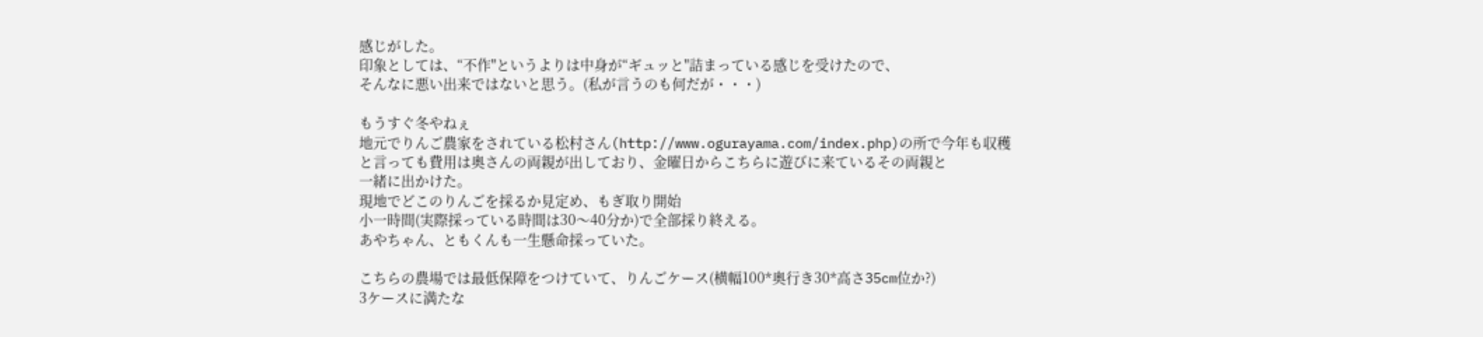感じがした。
印象としては、“不作"というよりは中身が“ギュッと"詰まっている感じを受けたので、
そんなに悪い出来ではないと思う。(私が言うのも何だが・・・)

もうすぐ冬やねぇ
地元でりんご農家をされている松村さん(http://www.ogurayama.com/index.php)の所で今年も収穫
と言っても費用は奥さんの両親が出しており、金曜日からこちらに遊びに来ているその両親と
一緒に出かけた。
現地でどこのりんごを採るか見定め、もぎ取り開始
小一時間(実際採っている時間は30〜40分か)で全部採り終える。
あやちゃん、ともくんも一生懸命採っていた。

こちらの農場では最低保障をつけていて、りんごケース(横幅100*奥行き30*高さ35cm位か?)
3ケースに満たな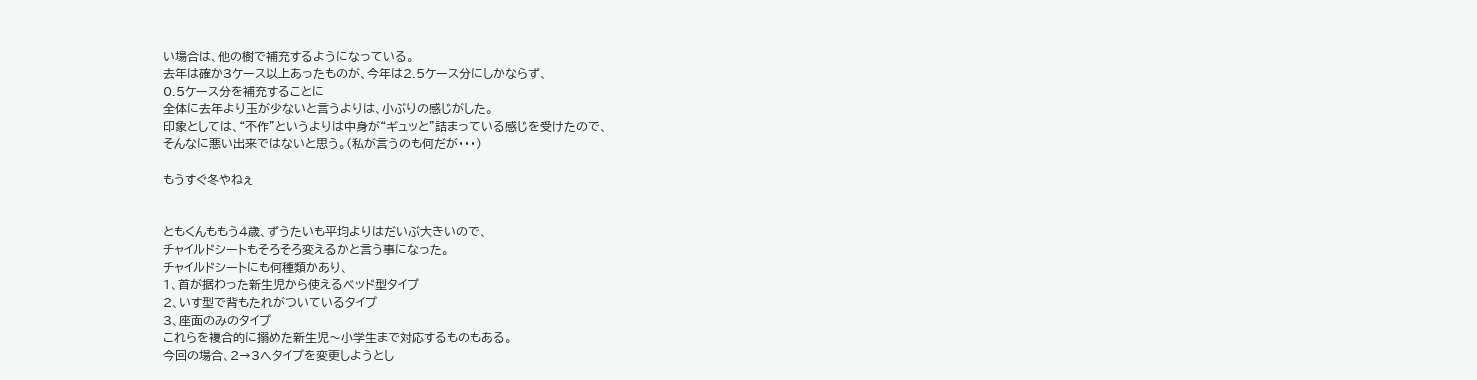い場合は、他の樹で補充するようになっている。
去年は確か3ケース以上あったものが、今年は2.5ケース分にしかならず、
0.5ケース分を補充することに
全体に去年より玉が少ないと言うよりは、小ぶりの感じがした。
印象としては、“不作"というよりは中身が“ギュッと"詰まっている感じを受けたので、
そんなに悪い出来ではないと思う。(私が言うのも何だが・・・)

もうすぐ冬やねぇ


ともくんももう4歳、ずうたいも平均よりはだいぶ大きいので、
チャイルドシートもそろそろ変えるかと言う事になった。
チャイルドシートにも何種類かあり、
1、首が据わった新生児から使えるベッド型タイプ
2、いす型で背もたれがついているタイプ
3、座面のみのタイプ
これらを複合的に搦めた新生児〜小学生まで対応するものもある。
今回の場合、2→3へタイプを変更しようとし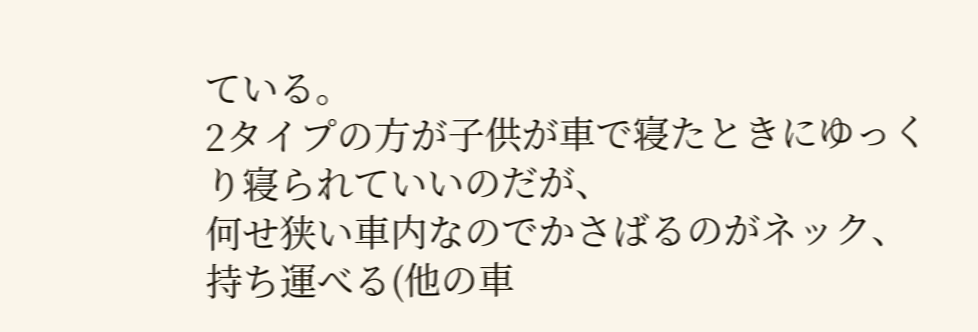ている。
2タイプの方が子供が車で寝たときにゆっくり寝られていいのだが、
何せ狭い車内なのでかさばるのがネック、持ち運べる(他の車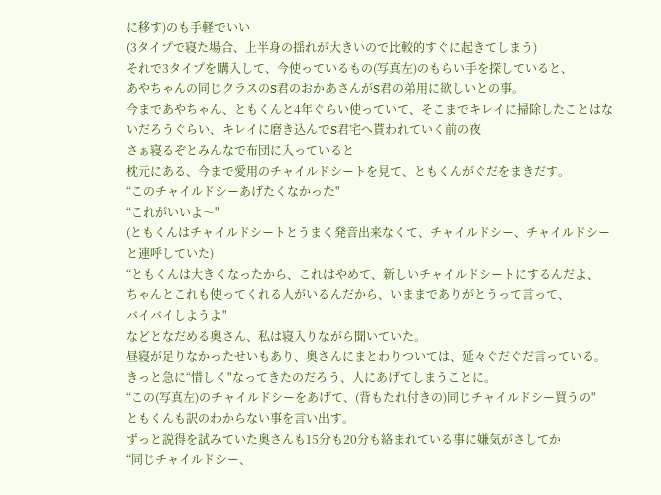に移す)のも手軽でいい
(3タイプで寝た場合、上半身の揺れが大きいので比較的すぐに起きてしまう)
それで3タイプを購入して、今使っているもの(写真左)のもらい手を探していると、
あやちゃんの同じクラスのS君のおかあさんがS君の弟用に欲しいとの事。
今まであやちゃん、ともくんと4年ぐらい使っていて、そこまでキレイに掃除したことはないだろうぐらい、キレイに磨き込んでS君宅へ貰われていく前の夜
さぁ寝るぞとみんなで布団に入っていると
枕元にある、今まで愛用のチャイルドシートを見て、ともくんがぐだをまきだす。
“このチャイルドシーあげたくなかった"
“これがいいよ〜"
(ともくんはチャイルドシートとうまく発音出来なくて、チャイルドシー、チャイルドシーと連呼していた)
“ともくんは大きくなったから、これはやめて、新しいチャイルドシートにするんだよ、
ちゃんとこれも使ってくれる人がいるんだから、いままでありがとうって言って、
バイバイしようよ"
などとなだめる奥さん、私は寝入りながら聞いていた。
昼寝が足りなかったせいもあり、奥さんにまとわりついては、延々ぐだぐだ言っている。
きっと急に“惜しく"なってきたのだろう、人にあげてしまうことに。
“この(写真左)のチャイルドシーをあげて、(背もたれ付きの)同じチャイルドシー買うの"
ともくんも訳のわからない事を言い出す。
ずっと説得を試みていた奥さんも15分も20分も絡まれている事に嫌気がさしてか
“同じチャイルドシー、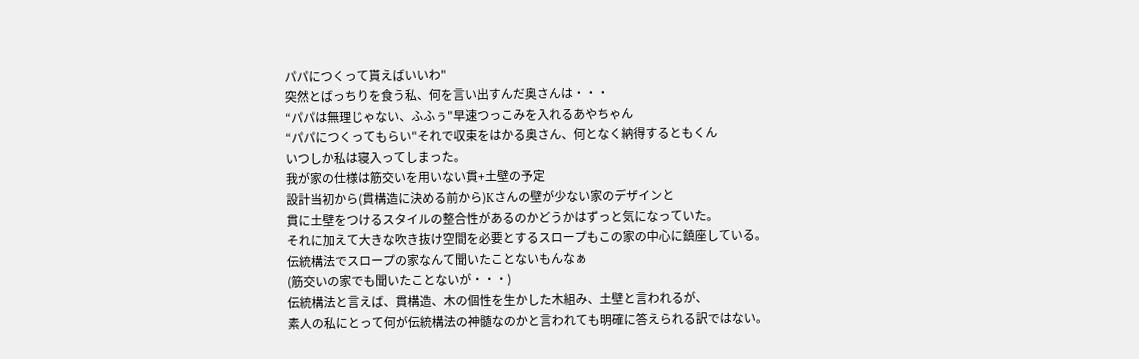パパにつくって貰えばいいわ"
突然とばっちりを食う私、何を言い出すんだ奥さんは・・・
“パパは無理じゃない、ふふぅ"早速つっこみを入れるあやちゃん
“パパにつくってもらい"それで収束をはかる奥さん、何となく納得するともくん
いつしか私は寝入ってしまった。
我が家の仕様は筋交いを用いない貫+土壁の予定
設計当初から(貫構造に決める前から)Kさんの壁が少ない家のデザインと
貫に土壁をつけるスタイルの整合性があるのかどうかはずっと気になっていた。
それに加えて大きな吹き抜け空間を必要とするスロープもこの家の中心に鎮座している。
伝統構法でスロープの家なんて聞いたことないもんなぁ
(筋交いの家でも聞いたことないが・・・)
伝統構法と言えば、貫構造、木の個性を生かした木組み、土壁と言われるが、
素人の私にとって何が伝統構法の神髄なのかと言われても明確に答えられる訳ではない。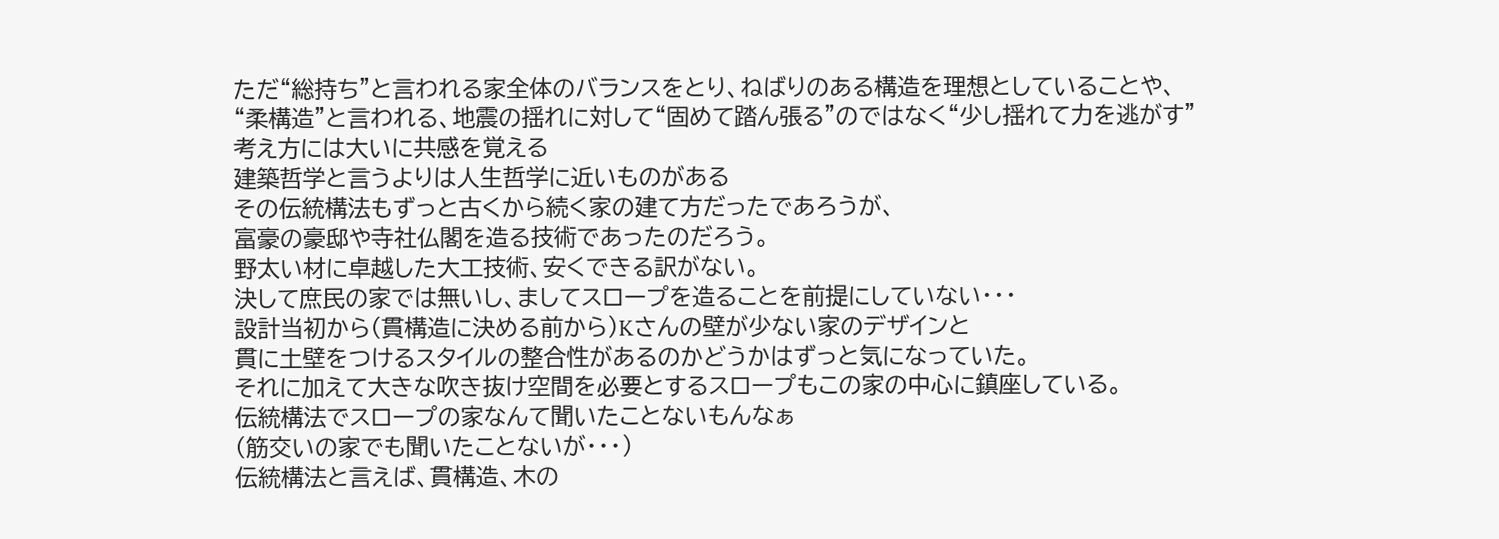ただ“総持ち"と言われる家全体のバランスをとり、ねばりのある構造を理想としていることや、
“柔構造"と言われる、地震の揺れに対して“固めて踏ん張る"のではなく“少し揺れて力を逃がす"
考え方には大いに共感を覚える
建築哲学と言うよりは人生哲学に近いものがある
その伝統構法もずっと古くから続く家の建て方だったであろうが、
富豪の豪邸や寺社仏閣を造る技術であったのだろう。
野太い材に卓越した大工技術、安くできる訳がない。
決して庶民の家では無いし、ましてスロープを造ることを前提にしていない・・・
設計当初から(貫構造に決める前から)Kさんの壁が少ない家のデザインと
貫に土壁をつけるスタイルの整合性があるのかどうかはずっと気になっていた。
それに加えて大きな吹き抜け空間を必要とするスロープもこの家の中心に鎮座している。
伝統構法でスロープの家なんて聞いたことないもんなぁ
(筋交いの家でも聞いたことないが・・・)
伝統構法と言えば、貫構造、木の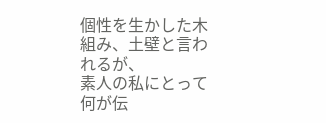個性を生かした木組み、土壁と言われるが、
素人の私にとって何が伝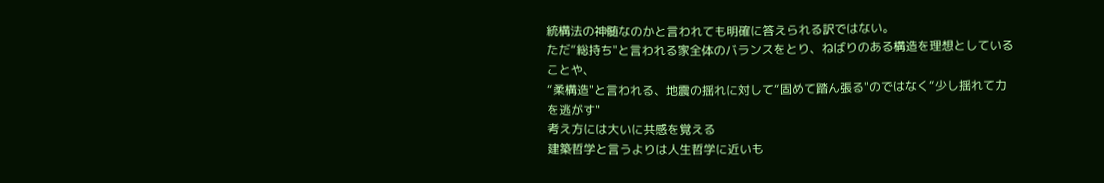統構法の神髄なのかと言われても明確に答えられる訳ではない。
ただ“総持ち"と言われる家全体のバランスをとり、ねばりのある構造を理想としていることや、
“柔構造"と言われる、地震の揺れに対して“固めて踏ん張る"のではなく“少し揺れて力を逃がす"
考え方には大いに共感を覚える
建築哲学と言うよりは人生哲学に近いも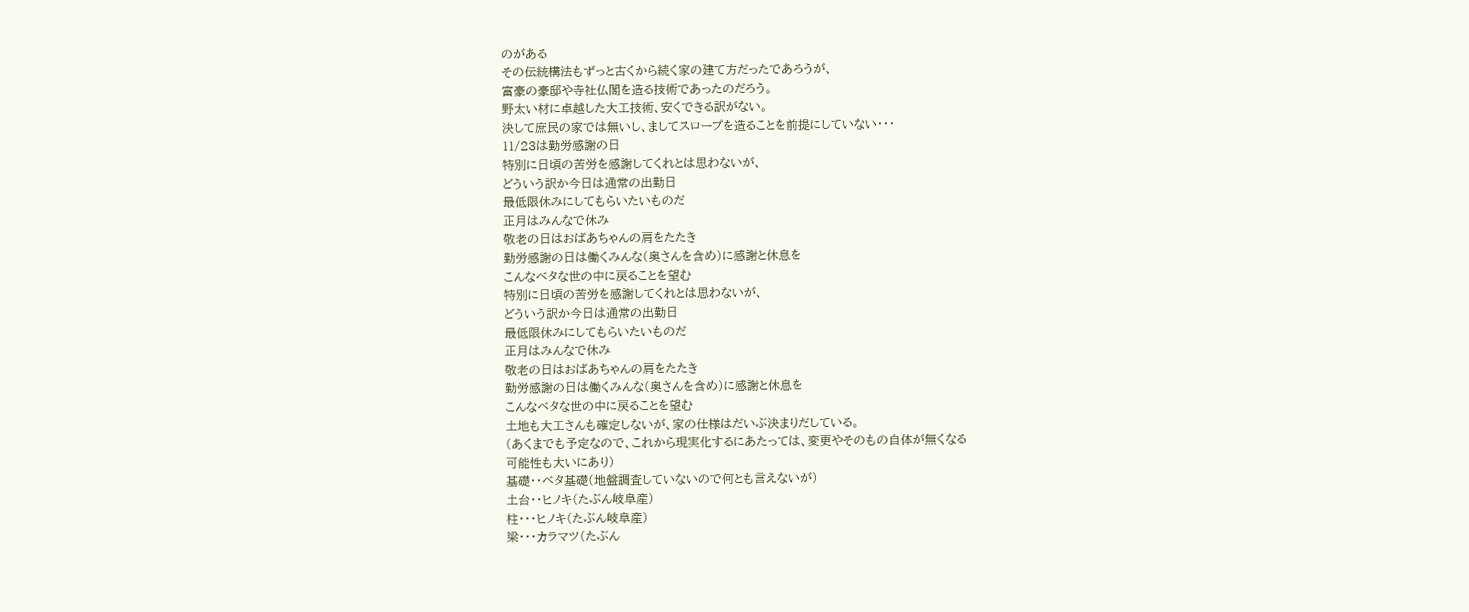のがある
その伝統構法もずっと古くから続く家の建て方だったであろうが、
富豪の豪邸や寺社仏閣を造る技術であったのだろう。
野太い材に卓越した大工技術、安くできる訳がない。
決して庶民の家では無いし、ましてスロープを造ることを前提にしていない・・・
11/23は勤労感謝の日
特別に日頃の苦労を感謝してくれとは思わないが、
どういう訳か今日は通常の出勤日
最低限休みにしてもらいたいものだ
正月はみんなで休み
敬老の日はおばあちゃんの肩をたたき
勤労感謝の日は働くみんな(奥さんを含め)に感謝と休息を
こんなベタな世の中に戻ることを望む
特別に日頃の苦労を感謝してくれとは思わないが、
どういう訳か今日は通常の出勤日
最低限休みにしてもらいたいものだ
正月はみんなで休み
敬老の日はおばあちゃんの肩をたたき
勤労感謝の日は働くみんな(奥さんを含め)に感謝と休息を
こんなベタな世の中に戻ることを望む
土地も大工さんも確定しないが、家の仕様はだいぶ決まりだしている。
(あくまでも予定なので、これから現実化するにあたっては、変更やそのもの自体が無くなる
可能性も大いにあり)
基礎・・ベタ基礎(地盤調査していないので何とも言えないが)
土台・・ヒノキ(たぶん岐阜産)
柱・・・ヒノキ(たぶん岐阜産)
梁・・・カラマツ(たぶん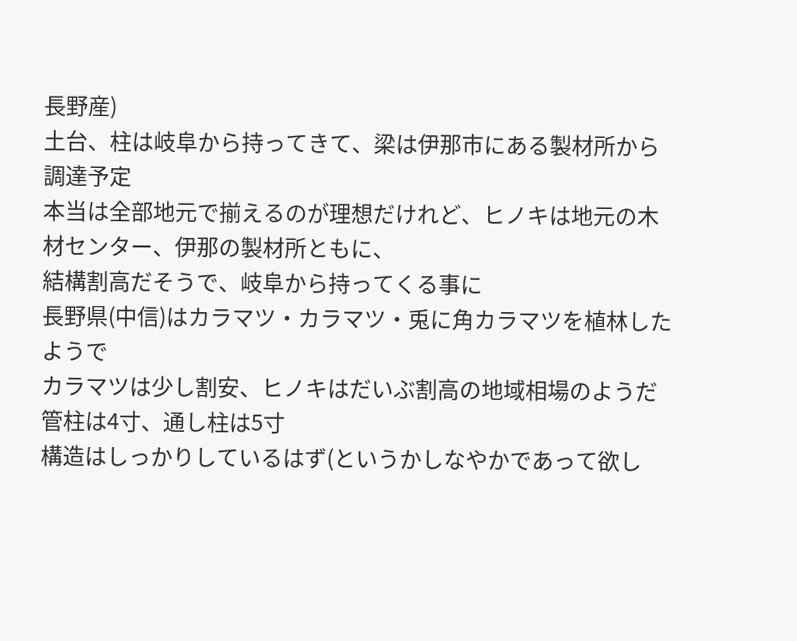長野産)
土台、柱は岐阜から持ってきて、梁は伊那市にある製材所から調達予定
本当は全部地元で揃えるのが理想だけれど、ヒノキは地元の木材センター、伊那の製材所ともに、
結構割高だそうで、岐阜から持ってくる事に
長野県(中信)はカラマツ・カラマツ・兎に角カラマツを植林したようで
カラマツは少し割安、ヒノキはだいぶ割高の地域相場のようだ
管柱は4寸、通し柱は5寸
構造はしっかりしているはず(というかしなやかであって欲し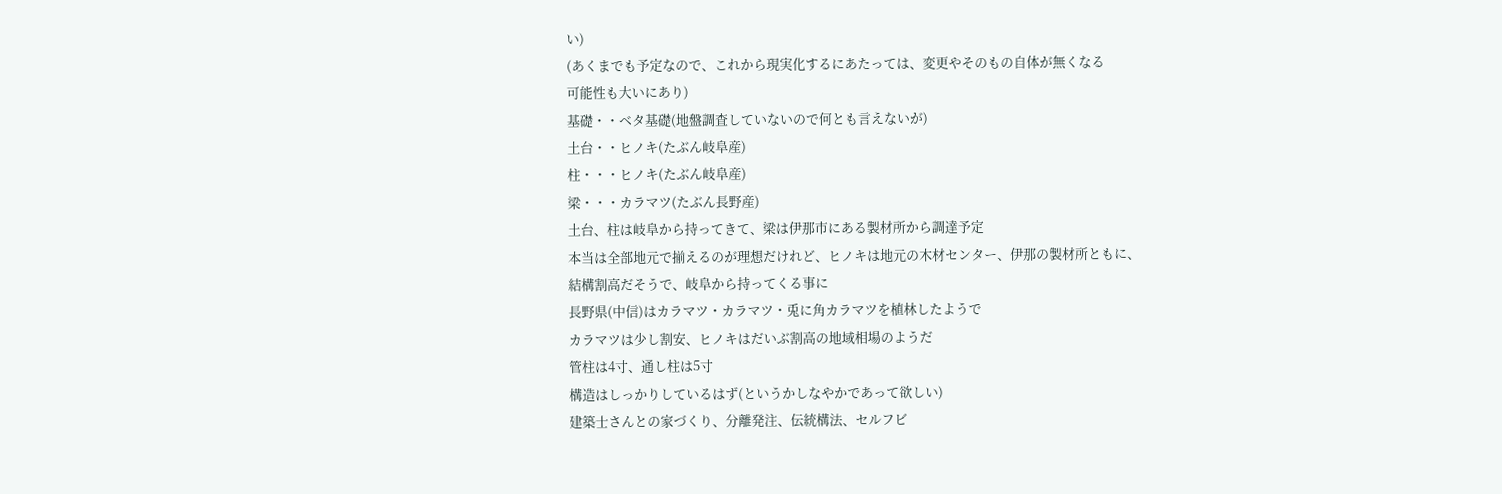い)
(あくまでも予定なので、これから現実化するにあたっては、変更やそのもの自体が無くなる
可能性も大いにあり)
基礎・・ベタ基礎(地盤調査していないので何とも言えないが)
土台・・ヒノキ(たぶん岐阜産)
柱・・・ヒノキ(たぶん岐阜産)
梁・・・カラマツ(たぶん長野産)
土台、柱は岐阜から持ってきて、梁は伊那市にある製材所から調達予定
本当は全部地元で揃えるのが理想だけれど、ヒノキは地元の木材センター、伊那の製材所ともに、
結構割高だそうで、岐阜から持ってくる事に
長野県(中信)はカラマツ・カラマツ・兎に角カラマツを植林したようで
カラマツは少し割安、ヒノキはだいぶ割高の地域相場のようだ
管柱は4寸、通し柱は5寸
構造はしっかりしているはず(というかしなやかであって欲しい)
建築士さんとの家づくり、分離発注、伝統構法、セルフビ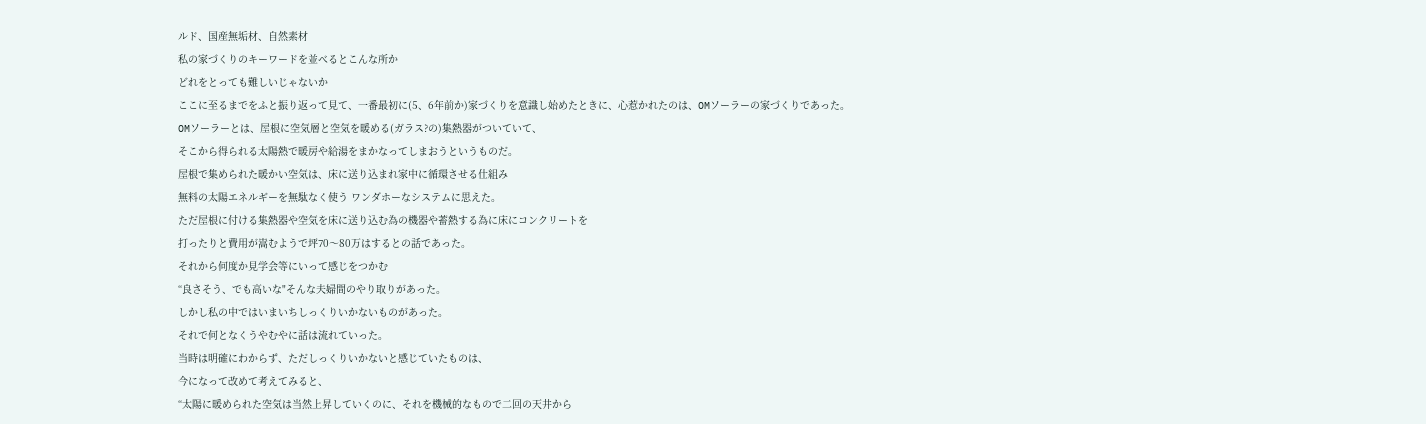ルド、国産無垢材、自然素材
私の家づくりのキーワードを並べるとこんな所か
どれをとっても難しいじゃないか
ここに至るまでをふと振り返って見て、一番最初に(5、6年前か)家づくりを意識し始めたときに、心惹かれたのは、OMソーラーの家づくりであった。
OMソーラーとは、屋根に空気層と空気を暖める(ガラス?の)集熱器がついていて、
そこから得られる太陽熱で暖房や給湯をまかなってしまおうというものだ。
屋根で集められた暖かい空気は、床に送り込まれ家中に循環させる仕組み
無料の太陽エネルギーを無駄なく使う ワンダホーなシステムに思えた。
ただ屋根に付ける集熱器や空気を床に送り込む為の機器や蓄熱する為に床にコンクリートを
打ったりと費用が嵩むようで坪70〜80万はするとの話であった。
それから何度か見学会等にいって感じをつかむ
“良さそう、でも高いな"そんな夫婦間のやり取りがあった。
しかし私の中ではいまいちしっくりいかないものがあった。
それで何となくうやむやに話は流れていった。
当時は明確にわからず、ただしっくりいかないと感じていたものは、
今になって改めて考えてみると、
“太陽に暖められた空気は当然上昇していくのに、それを機械的なもので二回の天井から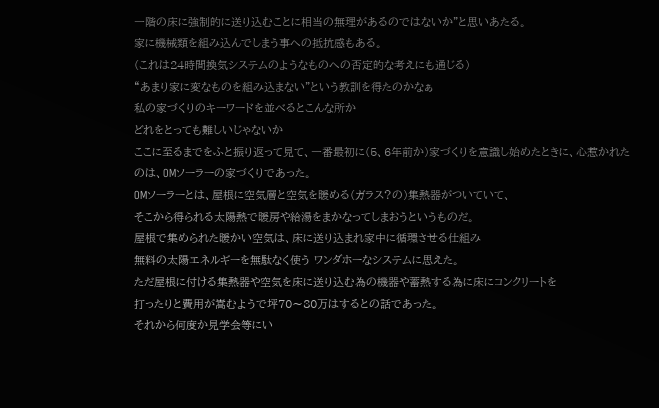一階の床に強制的に送り込むことに相当の無理があるのではないか"と思いあたる。
家に機械類を組み込んでしまう事への抵抗感もある。
(これは24時間換気システムのようなものへの否定的な考えにも通じる)
“あまり家に変なものを組み込まない"という教訓を得たのかなぁ
私の家づくりのキーワードを並べるとこんな所か
どれをとっても難しいじゃないか
ここに至るまでをふと振り返って見て、一番最初に(5、6年前か)家づくりを意識し始めたときに、心惹かれたのは、OMソーラーの家づくりであった。
OMソーラーとは、屋根に空気層と空気を暖める(ガラス?の)集熱器がついていて、
そこから得られる太陽熱で暖房や給湯をまかなってしまおうというものだ。
屋根で集められた暖かい空気は、床に送り込まれ家中に循環させる仕組み
無料の太陽エネルギーを無駄なく使う ワンダホーなシステムに思えた。
ただ屋根に付ける集熱器や空気を床に送り込む為の機器や蓄熱する為に床にコンクリートを
打ったりと費用が嵩むようで坪70〜80万はするとの話であった。
それから何度か見学会等にい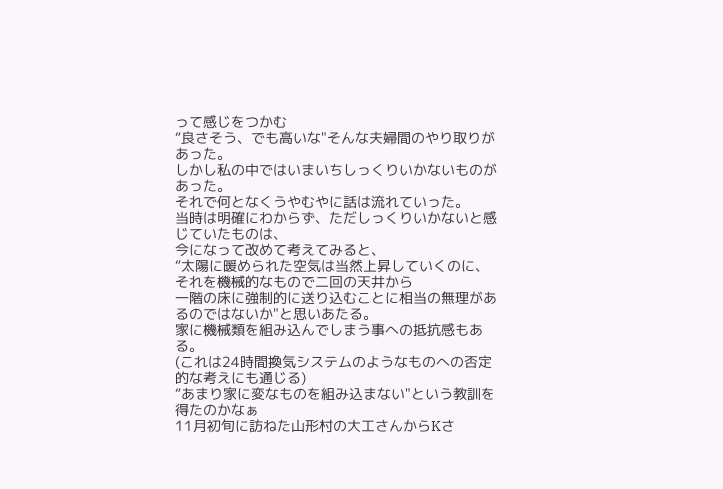って感じをつかむ
“良さそう、でも高いな"そんな夫婦間のやり取りがあった。
しかし私の中ではいまいちしっくりいかないものがあった。
それで何となくうやむやに話は流れていった。
当時は明確にわからず、ただしっくりいかないと感じていたものは、
今になって改めて考えてみると、
“太陽に暖められた空気は当然上昇していくのに、それを機械的なもので二回の天井から
一階の床に強制的に送り込むことに相当の無理があるのではないか"と思いあたる。
家に機械類を組み込んでしまう事への抵抗感もある。
(これは24時間換気システムのようなものへの否定的な考えにも通じる)
“あまり家に変なものを組み込まない"という教訓を得たのかなぁ
11月初旬に訪ねた山形村の大工さんからKさ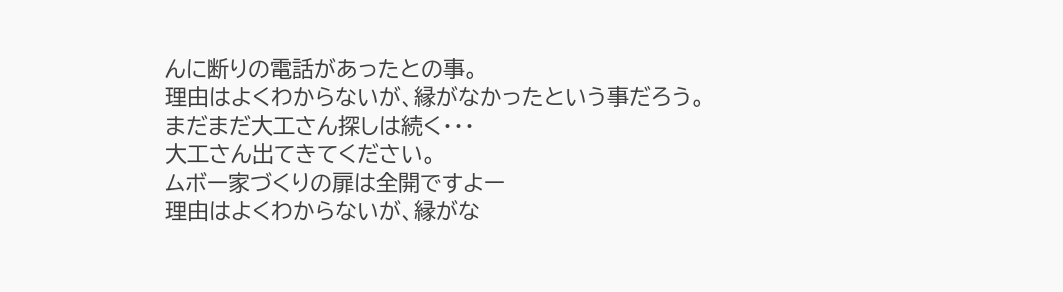んに断りの電話があったとの事。
理由はよくわからないが、縁がなかったという事だろう。
まだまだ大工さん探しは続く・・・
大工さん出てきてください。
ムボー家づくりの扉は全開ですよー
理由はよくわからないが、縁がな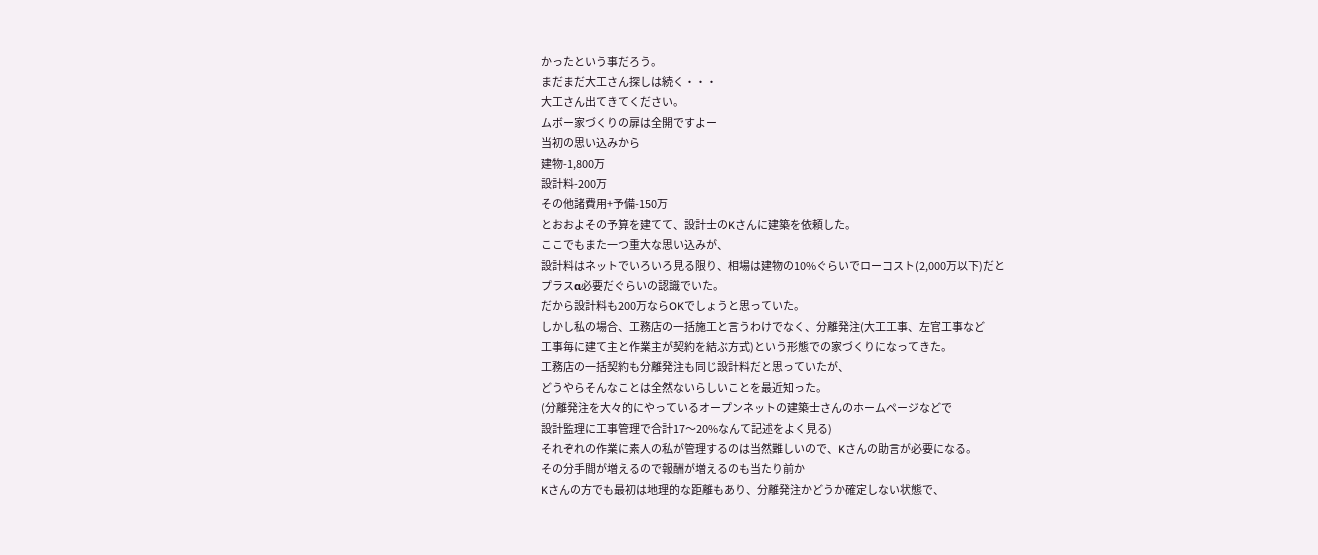かったという事だろう。
まだまだ大工さん探しは続く・・・
大工さん出てきてください。
ムボー家づくりの扉は全開ですよー
当初の思い込みから
建物-1,800万
設計料-200万
その他諸費用+予備-150万
とおおよその予算を建てて、設計士のKさんに建築を依頼した。
ここでもまた一つ重大な思い込みが、
設計料はネットでいろいろ見る限り、相場は建物の10%ぐらいでローコスト(2,000万以下)だと
プラスα必要だぐらいの認識でいた。
だから設計料も200万ならOKでしょうと思っていた。
しかし私の場合、工務店の一括施工と言うわけでなく、分離発注(大工工事、左官工事など
工事毎に建て主と作業主が契約を結ぶ方式)という形態での家づくりになってきた。
工務店の一括契約も分離発注も同じ設計料だと思っていたが、
どうやらそんなことは全然ないらしいことを最近知った。
(分離発注を大々的にやっているオープンネットの建築士さんのホームページなどで
設計監理に工事管理で合計17〜20%なんて記述をよく見る)
それぞれの作業に素人の私が管理するのは当然難しいので、Kさんの助言が必要になる。
その分手間が増えるので報酬が増えるのも当たり前か
Kさんの方でも最初は地理的な距離もあり、分離発注かどうか確定しない状態で、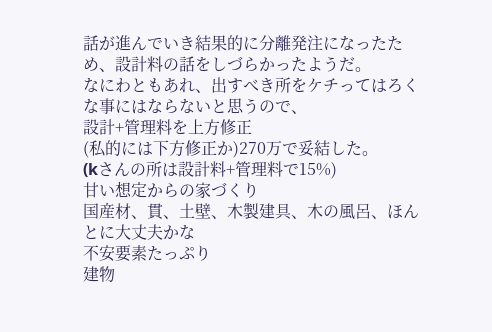話が進んでいき結果的に分離発注になったため、設計料の話をしづらかったようだ。
なにわともあれ、出すべき所をケチってはろくな事にはならないと思うので、
設計+管理料を上方修正
(私的には下方修正か)270万で妥結した。
(kさんの所は設計料+管理料で15%)
甘い想定からの家づくり
国産材、貫、土壁、木製建具、木の風呂、ほんとに大丈夫かな
不安要素たっぷり
建物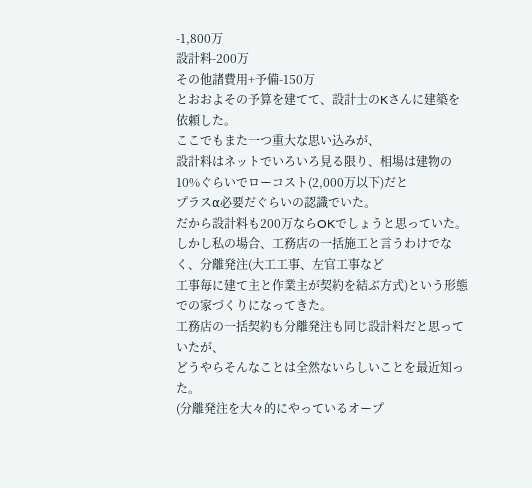-1,800万
設計料-200万
その他諸費用+予備-150万
とおおよその予算を建てて、設計士のKさんに建築を依頼した。
ここでもまた一つ重大な思い込みが、
設計料はネットでいろいろ見る限り、相場は建物の10%ぐらいでローコスト(2,000万以下)だと
プラスα必要だぐらいの認識でいた。
だから設計料も200万ならOKでしょうと思っていた。
しかし私の場合、工務店の一括施工と言うわけでなく、分離発注(大工工事、左官工事など
工事毎に建て主と作業主が契約を結ぶ方式)という形態での家づくりになってきた。
工務店の一括契約も分離発注も同じ設計料だと思っていたが、
どうやらそんなことは全然ないらしいことを最近知った。
(分離発注を大々的にやっているオープ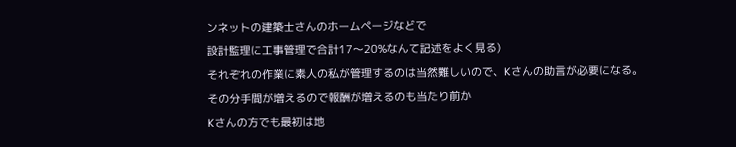ンネットの建築士さんのホームページなどで
設計監理に工事管理で合計17〜20%なんて記述をよく見る)
それぞれの作業に素人の私が管理するのは当然難しいので、Kさんの助言が必要になる。
その分手間が増えるので報酬が増えるのも当たり前か
Kさんの方でも最初は地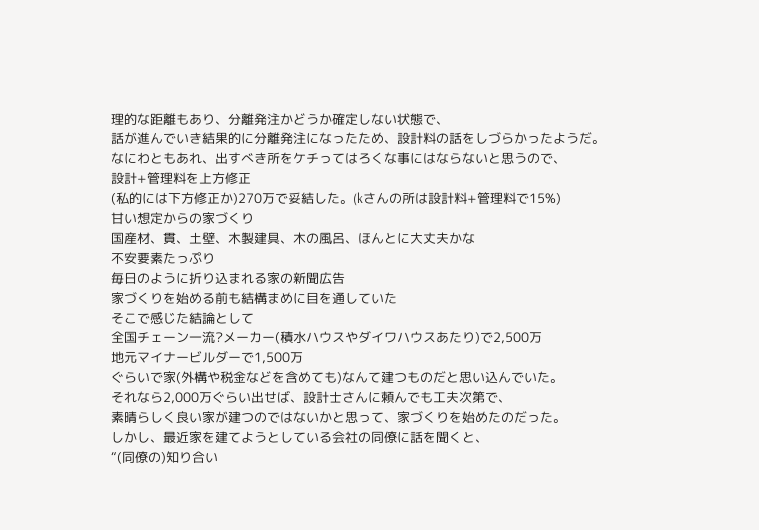理的な距離もあり、分離発注かどうか確定しない状態で、
話が進んでいき結果的に分離発注になったため、設計料の話をしづらかったようだ。
なにわともあれ、出すべき所をケチってはろくな事にはならないと思うので、
設計+管理料を上方修正
(私的には下方修正か)270万で妥結した。(kさんの所は設計料+管理料で15%)
甘い想定からの家づくり
国産材、貫、土壁、木製建具、木の風呂、ほんとに大丈夫かな
不安要素たっぷり
毎日のように折り込まれる家の新聞広告
家づくりを始める前も結構まめに目を通していた
そこで感じた結論として
全国チェーン一流?メーカー(積水ハウスやダイワハウスあたり)で2,500万
地元マイナービルダーで1,500万
ぐらいで家(外構や税金などを含めても)なんて建つものだと思い込んでいた。
それなら2,000万ぐらい出せば、設計士さんに頼んでも工夫次第で、
素晴らしく良い家が建つのではないかと思って、家づくりを始めたのだった。
しかし、最近家を建てようとしている会社の同僚に話を聞くと、
“(同僚の)知り合い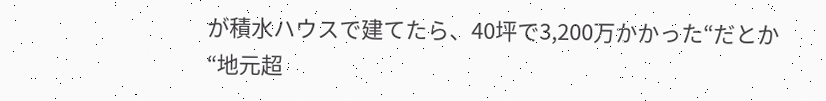が積水ハウスで建てたら、40坪で3,200万かかった“だとか
“地元超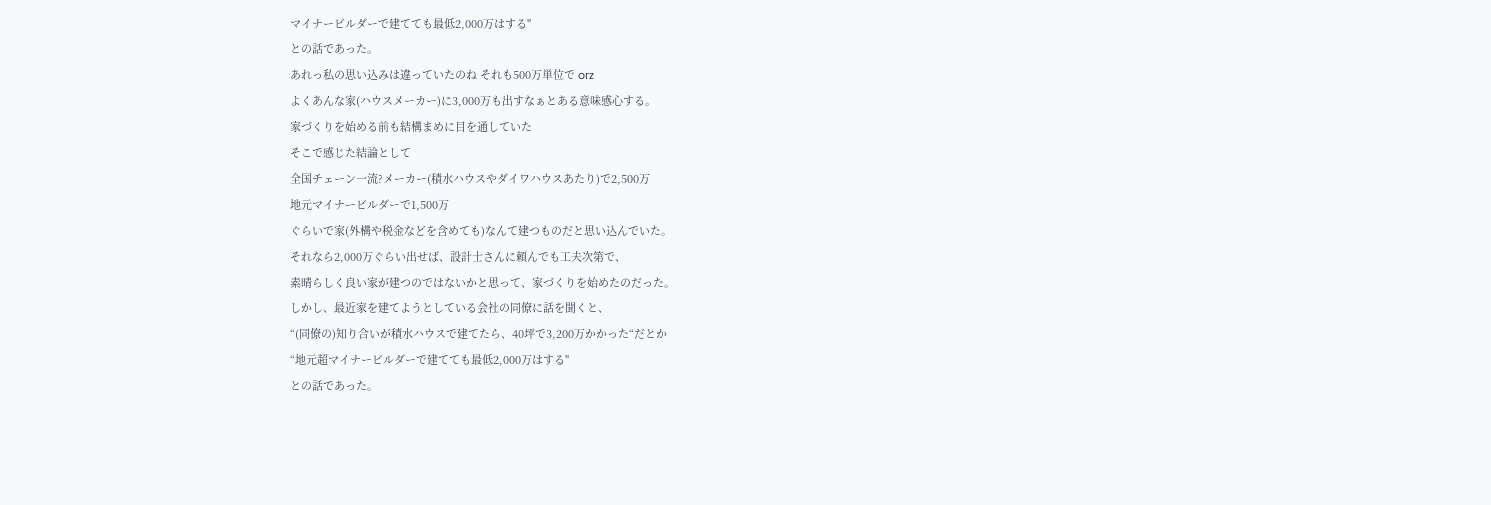マイナービルダーで建てても最低2,000万はする"
との話であった。
あれっ私の思い込みは違っていたのね それも500万単位で orz
よくあんな家(ハウスメーカー)に3,000万も出すなぁとある意味感心する。
家づくりを始める前も結構まめに目を通していた
そこで感じた結論として
全国チェーン一流?メーカー(積水ハウスやダイワハウスあたり)で2,500万
地元マイナービルダーで1,500万
ぐらいで家(外構や税金などを含めても)なんて建つものだと思い込んでいた。
それなら2,000万ぐらい出せば、設計士さんに頼んでも工夫次第で、
素晴らしく良い家が建つのではないかと思って、家づくりを始めたのだった。
しかし、最近家を建てようとしている会社の同僚に話を聞くと、
“(同僚の)知り合いが積水ハウスで建てたら、40坪で3,200万かかった“だとか
“地元超マイナービルダーで建てても最低2,000万はする"
との話であった。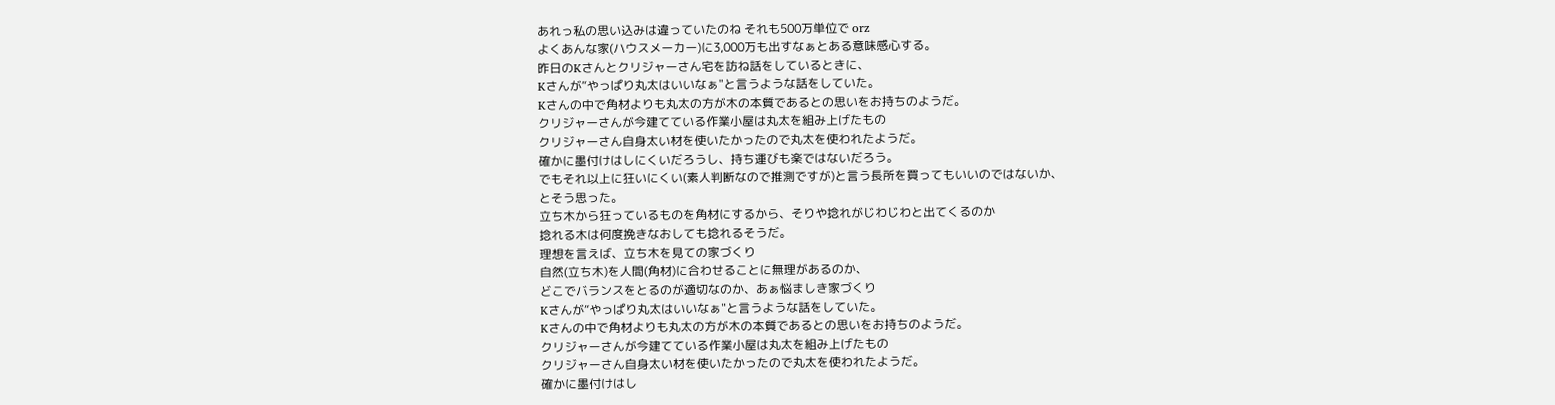あれっ私の思い込みは違っていたのね それも500万単位で orz
よくあんな家(ハウスメーカー)に3,000万も出すなぁとある意味感心する。
昨日のKさんとクリジャーさん宅を訪ね話をしているときに、
Kさんが“やっぱり丸太はいいなぁ"と言うような話をしていた。
Kさんの中で角材よりも丸太の方が木の本質であるとの思いをお持ちのようだ。
クリジャーさんが今建てている作業小屋は丸太を組み上げたもの
クリジャーさん自身太い材を使いたかったので丸太を使われたようだ。
確かに墨付けはしにくいだろうし、持ち運びも楽ではないだろう。
でもそれ以上に狂いにくい(素人判断なので推測ですが)と言う長所を買ってもいいのではないか、
とそう思った。
立ち木から狂っているものを角材にするから、そりや捻れがじわじわと出てくるのか
捻れる木は何度挽きなおしても捻れるそうだ。
理想を言えば、立ち木を見ての家づくり
自然(立ち木)を人間(角材)に合わせることに無理があるのか、
どこでバランスをとるのが適切なのか、あぁ悩ましき家づくり
Kさんが“やっぱり丸太はいいなぁ"と言うような話をしていた。
Kさんの中で角材よりも丸太の方が木の本質であるとの思いをお持ちのようだ。
クリジャーさんが今建てている作業小屋は丸太を組み上げたもの
クリジャーさん自身太い材を使いたかったので丸太を使われたようだ。
確かに墨付けはし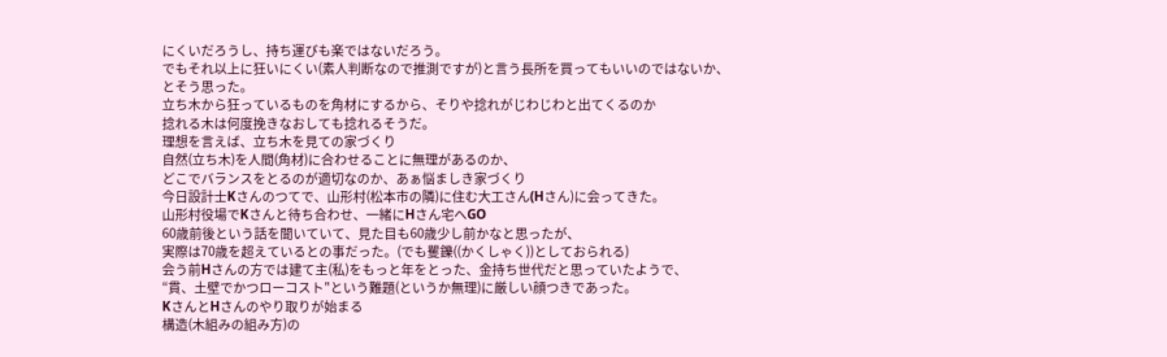にくいだろうし、持ち運びも楽ではないだろう。
でもそれ以上に狂いにくい(素人判断なので推測ですが)と言う長所を買ってもいいのではないか、
とそう思った。
立ち木から狂っているものを角材にするから、そりや捻れがじわじわと出てくるのか
捻れる木は何度挽きなおしても捻れるそうだ。
理想を言えば、立ち木を見ての家づくり
自然(立ち木)を人間(角材)に合わせることに無理があるのか、
どこでバランスをとるのが適切なのか、あぁ悩ましき家づくり
今日設計士Kさんのつてで、山形村(松本市の隣)に住む大工さん(Hさん)に会ってきた。
山形村役場でKさんと待ち合わせ、一緒にHさん宅へGO
60歳前後という話を聞いていて、見た目も60歳少し前かなと思ったが、
実際は70歳を超えているとの事だった。(でも矍鑠((かくしゃく))としておられる)
会う前Hさんの方では建て主(私)をもっと年をとった、金持ち世代だと思っていたようで、
“貫、土壁でかつローコスト"という難題(というか無理)に厳しい顔つきであった。
KさんとHさんのやり取りが始まる
構造(木組みの組み方)の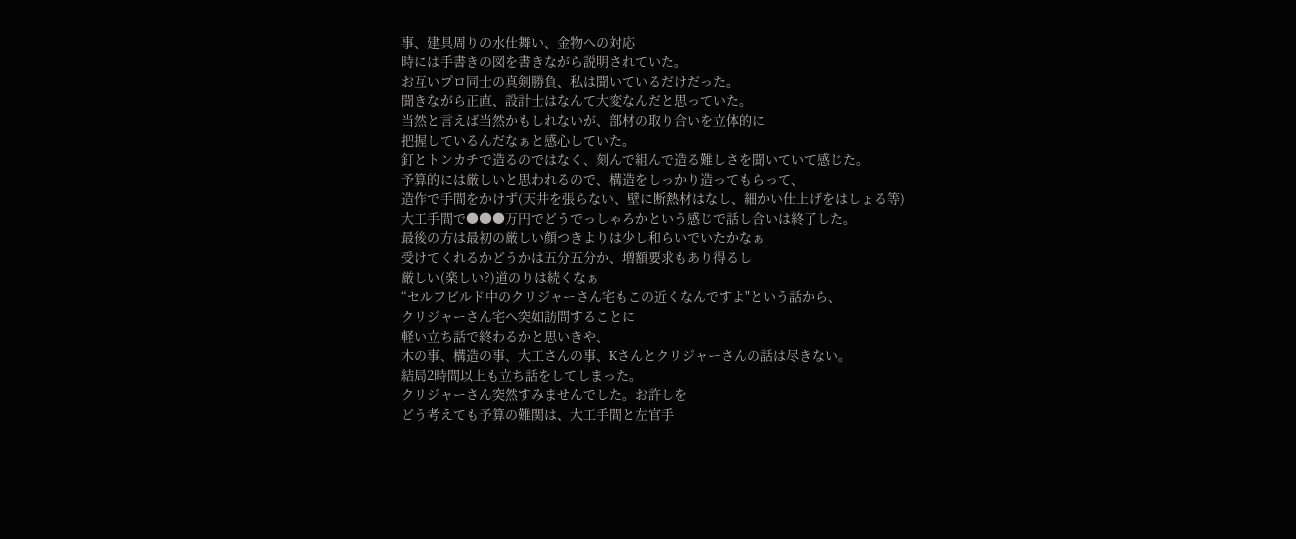事、建具周りの水仕舞い、金物への対応
時には手書きの図を書きながら説明されていた。
お互いプロ同士の真剣勝負、私は聞いているだけだった。
聞きながら正直、設計士はなんて大変なんだと思っていた。
当然と言えば当然かもしれないが、部材の取り合いを立体的に
把握しているんだなぁと感心していた。
釘とトンカチで造るのではなく、刻んで組んで造る難しさを聞いていて感じた。
予算的には厳しいと思われるので、構造をしっかり造ってもらって、
造作で手間をかけず(天井を張らない、壁に断熱材はなし、細かい仕上げをはしょる等)
大工手間で●●●万円でどうでっしゃろかという感じで話し合いは終了した。
最後の方は最初の厳しい顔つきよりは少し和らいでいたかなぁ
受けてくれるかどうかは五分五分か、増額要求もあり得るし
厳しい(楽しい?)道のりは続くなぁ
“セルフビルド中のクリジャーさん宅もこの近くなんですよ"という話から、
クリジャーさん宅へ突如訪問することに
軽い立ち話で終わるかと思いきや、
木の事、構造の事、大工さんの事、Kさんとクリジャーさんの話は尽きない。
結局2時間以上も立ち話をしてしまった。
クリジャーさん突然すみませんでした。お許しを
どう考えても予算の難関は、大工手間と左官手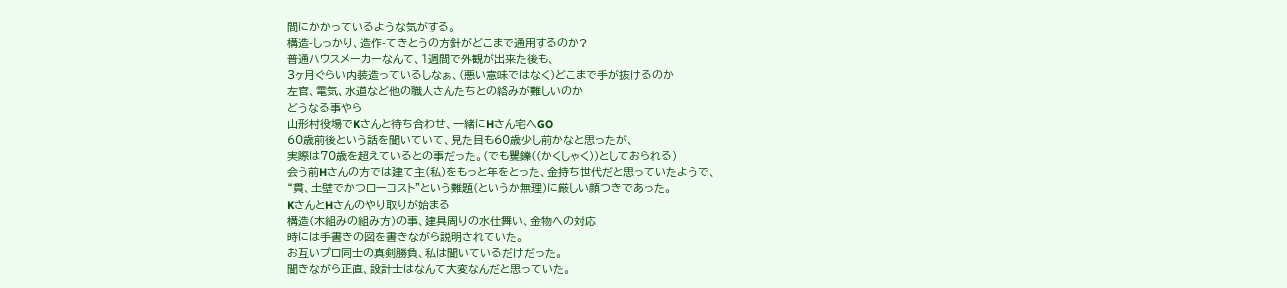間にかかっているような気がする。
構造-しっかり、造作-てきとうの方針がどこまで通用するのか?
普通ハウスメーカーなんて、1週間で外観が出来た後も、
3ヶ月ぐらい内装造っているしなぁ、(悪い意味ではなく)どこまで手が抜けるのか
左官、電気、水道など他の職人さんたちとの絡みが難しいのか
どうなる事やら
山形村役場でKさんと待ち合わせ、一緒にHさん宅へGO
60歳前後という話を聞いていて、見た目も60歳少し前かなと思ったが、
実際は70歳を超えているとの事だった。(でも矍鑠((かくしゃく))としておられる)
会う前Hさんの方では建て主(私)をもっと年をとった、金持ち世代だと思っていたようで、
“貫、土壁でかつローコスト"という難題(というか無理)に厳しい顔つきであった。
KさんとHさんのやり取りが始まる
構造(木組みの組み方)の事、建具周りの水仕舞い、金物への対応
時には手書きの図を書きながら説明されていた。
お互いプロ同士の真剣勝負、私は聞いているだけだった。
聞きながら正直、設計士はなんて大変なんだと思っていた。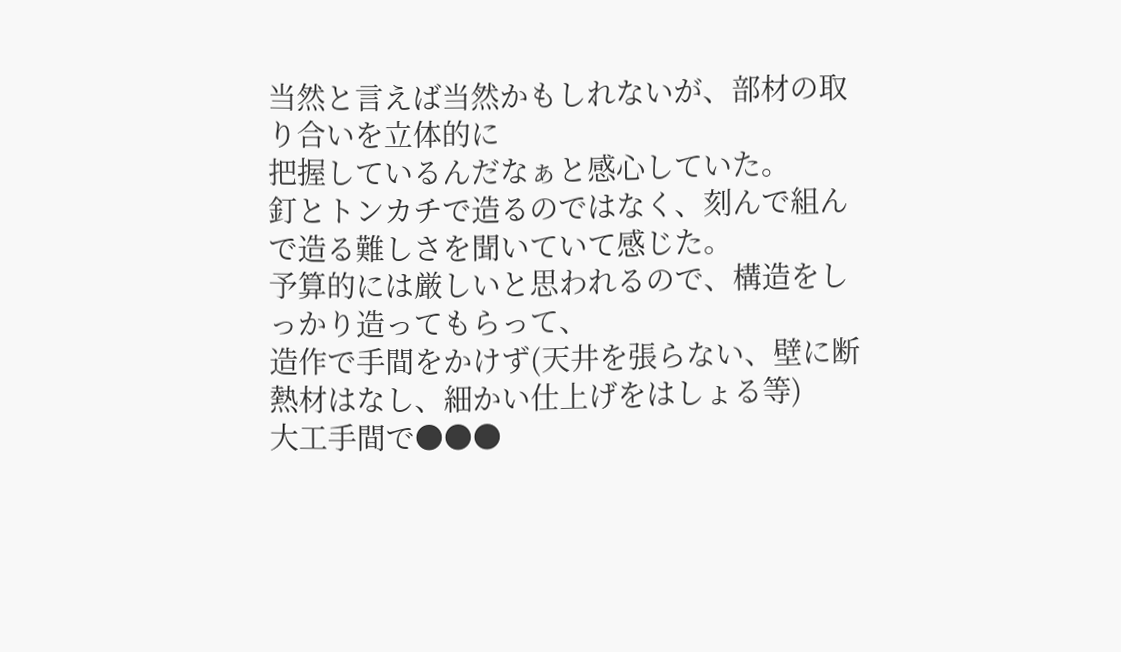当然と言えば当然かもしれないが、部材の取り合いを立体的に
把握しているんだなぁと感心していた。
釘とトンカチで造るのではなく、刻んで組んで造る難しさを聞いていて感じた。
予算的には厳しいと思われるので、構造をしっかり造ってもらって、
造作で手間をかけず(天井を張らない、壁に断熱材はなし、細かい仕上げをはしょる等)
大工手間で●●●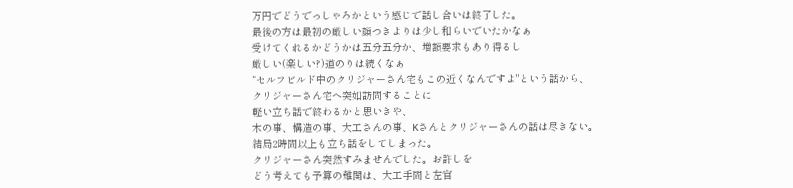万円でどうでっしゃろかという感じで話し合いは終了した。
最後の方は最初の厳しい顔つきよりは少し和らいでいたかなぁ
受けてくれるかどうかは五分五分か、増額要求もあり得るし
厳しい(楽しい?)道のりは続くなぁ
“セルフビルド中のクリジャーさん宅もこの近くなんですよ"という話から、
クリジャーさん宅へ突如訪問することに
軽い立ち話で終わるかと思いきや、
木の事、構造の事、大工さんの事、Kさんとクリジャーさんの話は尽きない。
結局2時間以上も立ち話をしてしまった。
クリジャーさん突然すみませんでした。お許しを
どう考えても予算の難関は、大工手間と左官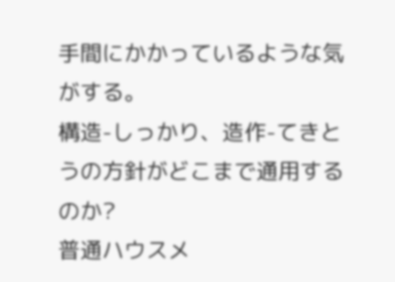手間にかかっているような気がする。
構造-しっかり、造作-てきとうの方針がどこまで通用するのか?
普通ハウスメ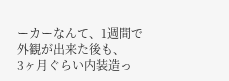ーカーなんて、1週間で外観が出来た後も、
3ヶ月ぐらい内装造っ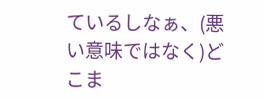ているしなぁ、(悪い意味ではなく)どこま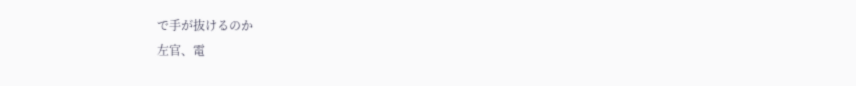で手が抜けるのか
左官、電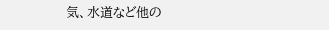気、水道など他の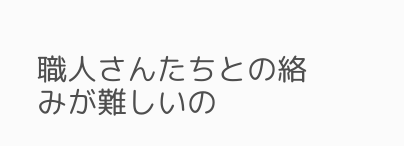職人さんたちとの絡みが難しいの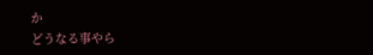か
どうなる事やら